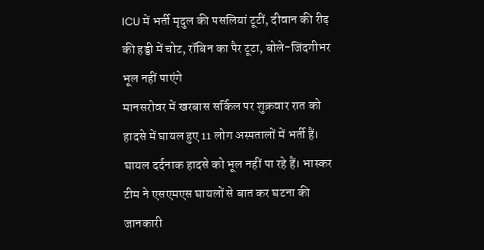ICU में भर्ती मृदुल की पसलियां टूटीं, दीवान की रीढ़ की हड्डी में चोट, रॉबिन का पैर टूटा, बोले-जिंदगीभर भूल नहीं पाएंगे
मानसरोवर में खरबास सर्किल पर शुक्रवार रात को हादसे में घायल हुए 11 लोग अस्पतालों में भर्ती हैं। घायल दर्दनाक हादसे को भूल नहीं पा रहे हैं। भास्कर टीम ने एसएमएस घायलों से बात कर घटना की जानकारी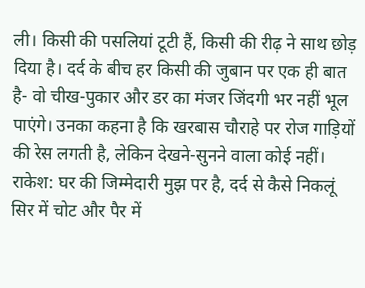ली। किसी की पसलियां टूटी हैं, किसी की रीढ़ ने साथ छोड़ दिया है। दर्द के बीच हर किसी की जुबान पर एक ही बात है- वो चीख-पुकार और डर का मंजर जिंदगी भर नहीं भूल पाएंगे। उनका कहना है कि खरबास चौराहे पर रोज गाड़ियों की रेस लगती है, लेकिन देखने-सुनने वाला कोई नहीं। राकेश: घर की जिम्मेदारी मुझ पर है, दर्द से कैसे निकलूं सिर में चोट और पैर में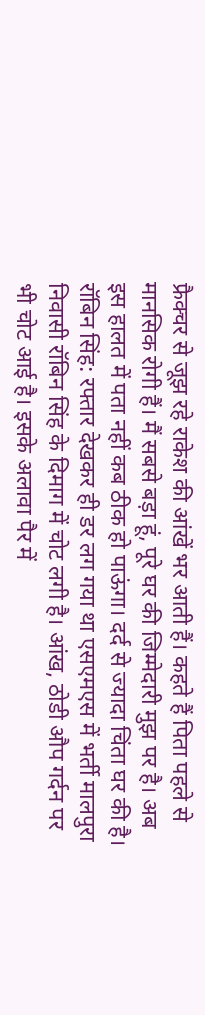फ्रैक्चर से जूझ रहे राकेश की आंखें भर आती हैं। कहते हैं पिता पहले से मानसिक रोगी हैं। मैं सबसे बड़ा हूं, पूरे घर की जिम्मेदारी मुझ पर है। अब इस हालत में पता नहीं कब ठीक हो पाऊंगा। दर्द से ज्यादा चिंता घर की है। रॉबिन सिंह: रफ्तार देखकर ही डर लग गया था एसएमएस में भर्ती मालपुरा निवासी रॉबिन सिंह के दिमाग में चोट लगी है। आंख, ठोडी औप गर्दन पर भी चोट आई है। इसके अलावा पैर में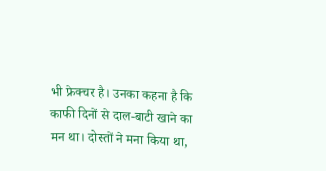भी फ्रेक्चर है। उनका कहना है कि काफी दिनों से दाल-बाटी खाने का मन था। दोस्तों ने मना किया था,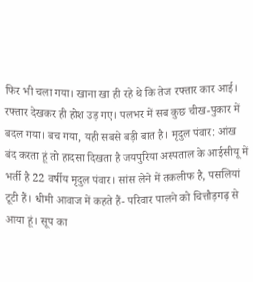फिर भी चला गया। खाना खा ही रहे थे कि तेज रफ्तार कार आई। रफ्तार देखकर ही होश उड़ गए। पलभर में सब कुछ चीख-पुकार में बदल गया। बच गया, यही सबसे बड़ी बात है। मृदुल पंवार: आंख बंद करता हूं तो हादसा दिखता है जयपुरिया अस्पताल के आईसीयू में भर्ती है 22 वर्षीय मृदुल पंवार। सांस लेने में तकलीफ है, पसलियां टूटी हैं। धीमी आवाज में कहते हैं- परिवार पालने को चित्तौड़गढ़ से आया हूं। सूप का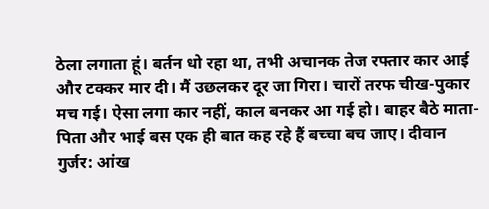ठेला लगाता हूं। बर्तन धो रहा था, तभी अचानक तेज रफ्तार कार आई और टक्कर मार दी। मैं उछलकर दूर जा गिरा। चारों तरफ चीख-पुकार मच गई। ऐसा लगा कार नहीं, काल बनकर आ गई हो। बाहर बैठे माता-पिता और भाई बस एक ही बात कह रहे हैं बच्चा बच जाए। दीवान गुर्जर: आंख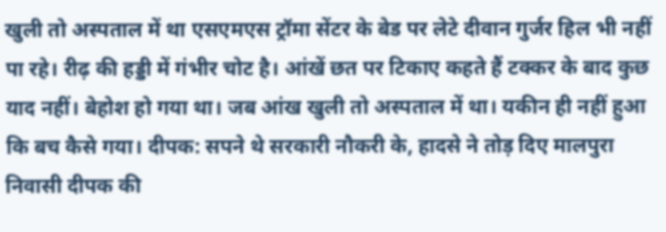खुली तो अस्पताल में था एसएमएस ट्रॉमा सेंटर के बेड पर लेटे दीवान गुर्जर हिल भी नहीं पा रहे। रीढ़ की हड्डी में गंभीर चोट है। आंखें छत पर टिकाए कहते हैं टक्कर के बाद कुछ याद नहीं। बेहोश हो गया था। जब आंख खुली तो अस्पताल में था। यकीन ही नहीं हुआ कि बच कैसे गया। दीपक: सपने थे सरकारी नौकरी के, हादसे ने तोड़ दिए मालपुरा निवासी दीपक की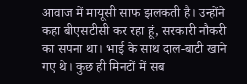आवाज में मायूसी साफ झलकती है। उन्होंने कहा बीएसटीसी कर रहा हूं, सरकारी नौकरी का सपना था। भाई के साथ दाल-बाटी खाने गए थे। कुछ ही मिनटों में सब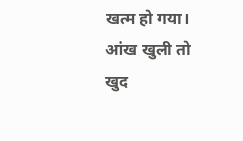खत्म हो गया। आंख खुली तो खुद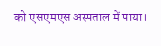को एसएमएस अस्पताल में पाया।